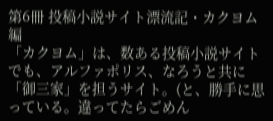第6冊 投稿小説サイト漂流記・カクヨム編
「カクヨム」は、数ある投稿小説サイトでも、アルファポリス、なろうと共に「御三家」を担うサイト。(と、勝手に思っている。違ってたらごめん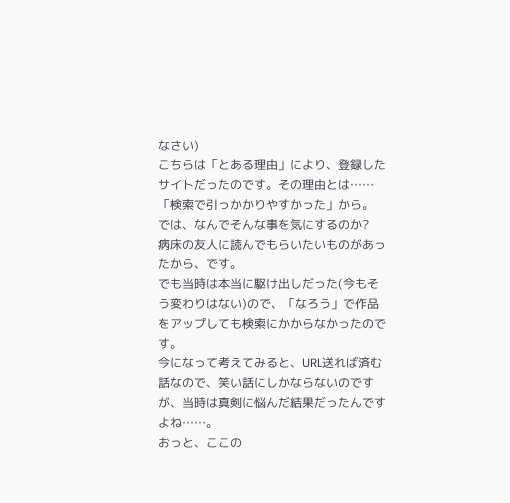なさい)
こちらは「とある理由」により、登録したサイトだったのです。その理由とは……「検索で引っかかりやすかった」から。
では、なんでそんな事を気にするのか?
病床の友人に読んでもらいたいものがあったから、です。
でも当時は本当に駆け出しだった(今もそう変わりはない)ので、「なろう」で作品をアップしても検索にかからなかったのです。
今になって考えてみると、URL送れば済む話なので、笑い話にしかならないのですが、当時は真剣に悩んだ結果だったんですよね……。
おっと、ここの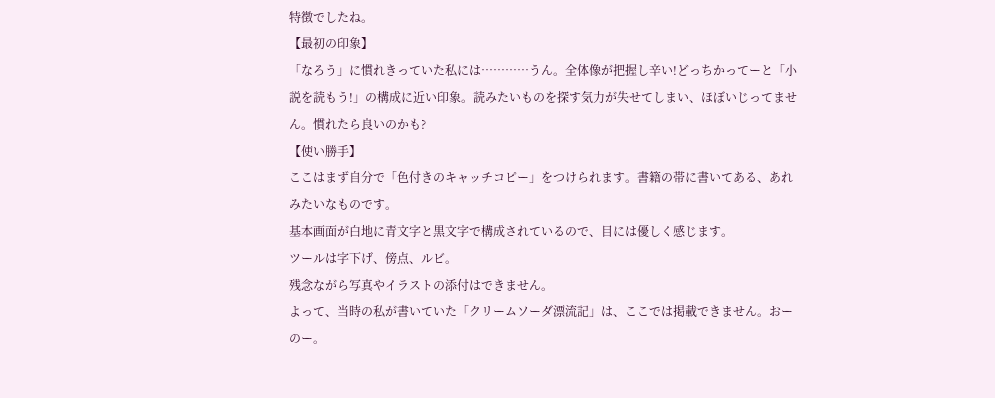特徴でしたね。
【最初の印象】
「なろう」に慣れきっていた私には…………うん。全体像が把握し辛い!どっちかってーと「小説を読もう!」の構成に近い印象。読みたいものを探す気力が失せてしまい、ほぼいじってません。慣れたら良いのかも?
【使い勝手】
ここはまず自分で「色付きのキャッチコピー」をつけられます。書籍の帯に書いてある、あれみたいなものです。
基本画面が白地に青文字と黒文字で構成されているので、目には優しく感じます。
ツールは字下げ、傍点、ルビ。
残念ながら写真やイラストの添付はできません。
よって、当時の私が書いていた「クリームソーダ漂流記」は、ここでは掲載できません。おーのー。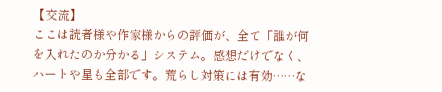【交流】
ここは読者様や作家様からの評価が、全て「誰が何を入れたのか分かる」システム。感想だけでなく、ハートや星も全部です。荒らし対策には有効……な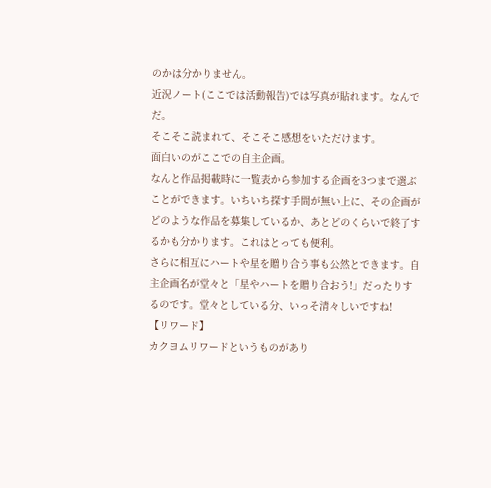のかは分かりません。
近況ノート(ここでは活動報告)では写真が貼れます。なんでだ。
そこそこ読まれて、そこそこ感想をいただけます。
面白いのがここでの自主企画。
なんと作品掲載時に一覧表から参加する企画を3つまで選ぶことができます。いちいち探す手間が無い上に、その企画がどのような作品を募集しているか、あとどのくらいで終了するかも分かります。これはとっても便利。
さらに相互にハートや星を贈り合う事も公然とできます。自主企画名が堂々と「星やハートを贈り合おう!」だったりするのです。堂々としている分、いっそ清々しいですね!
【リワード】
カクヨムリワードというものがあり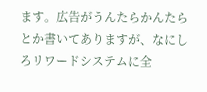ます。広告がうんたらかんたらとか書いてありますが、なにしろリワードシステムに全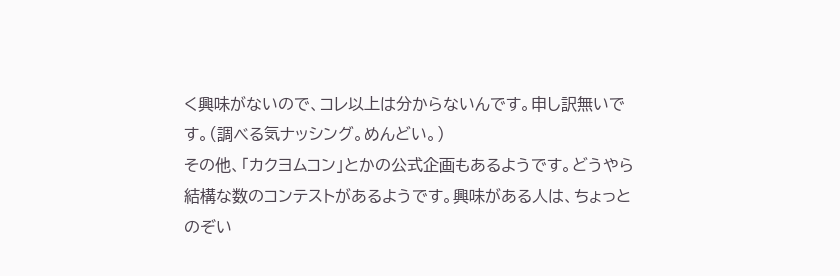く興味がないので、コレ以上は分からないんです。申し訳無いです。(調べる気ナッシング。めんどい。)
その他、「カクヨムコン」とかの公式企画もあるようです。どうやら結構な数のコンテストがあるようです。興味がある人は、ちょっとのぞい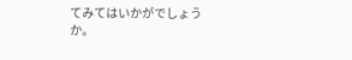てみてはいかがでしょうか。